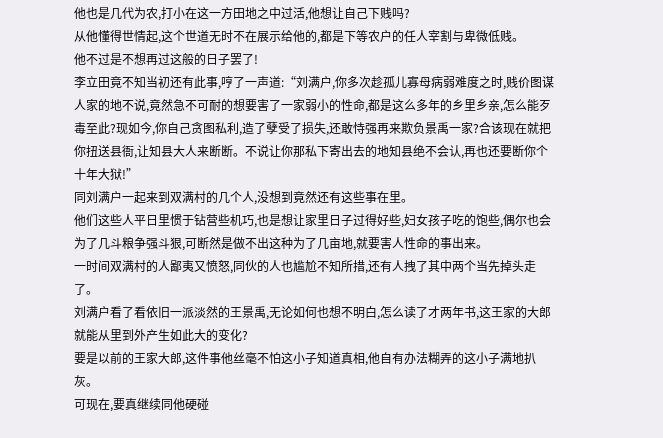他也是几代为农,打小在这一方田地之中过活,他想让自己下贱吗?
从他懂得世情起,这个世道无时不在展示给他的,都是下等农户的任人宰割与卑微低贱。
他不过是不想再过这般的日子罢了!
李立田竟不知当初还有此事,哼了一声道:“刘满户,你多次趁孤儿寡母病弱难度之时,贱价图谋人家的地不说,竟然急不可耐的想要害了一家弱小的性命,都是这么多年的乡里乡亲,怎么能歹毒至此?现如今,你自己贪图私利,造了孽受了损失,还敢恃强再来欺负景禹一家?合该现在就把你扭送县衙,让知县大人来断断。不说让你那私下寄出去的地知县绝不会认,再也还要断你个十年大狱!”
同刘满户一起来到双满村的几个人,没想到竟然还有这些事在里。
他们这些人平日里惯于钻营些机巧,也是想让家里日子过得好些,妇女孩子吃的饱些,偶尔也会为了几斗粮争强斗狠,可断然是做不出这种为了几亩地,就要害人性命的事出来。
一时间双满村的人鄙夷又愤怒,同伙的人也尴尬不知所措,还有人拽了其中两个当先掉头走了。
刘满户看了看依旧一派淡然的王景禹,无论如何也想不明白,怎么读了才两年书,这王家的大郎就能从里到外产生如此大的变化?
要是以前的王家大郎,这件事他丝毫不怕这小子知道真相,他自有办法糊弄的这小子满地扒灰。
可现在,要真继续同他硬碰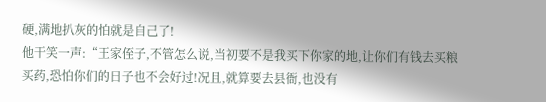硬,满地扒灰的怕就是自己了!
他干笑一声:“王家侄子,不管怎么说,当初要不是我买下你家的地,让你们有钱去买粮买药,恐怕你们的日子也不会好过!况且,就算要去县衙,也没有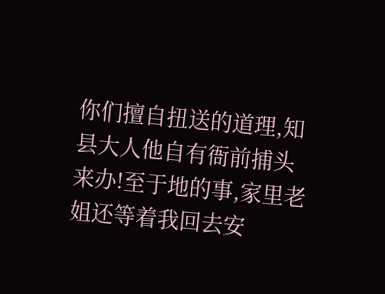你们擅自扭送的道理,知县大人他自有衙前捕头来办!至于地的事,家里老姐还等着我回去安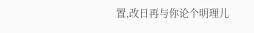置,改日再与你论个明理儿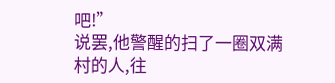吧!”
说罢,他警醒的扫了一圈双满村的人,往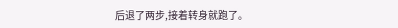后退了两步,接着转身就跑了。